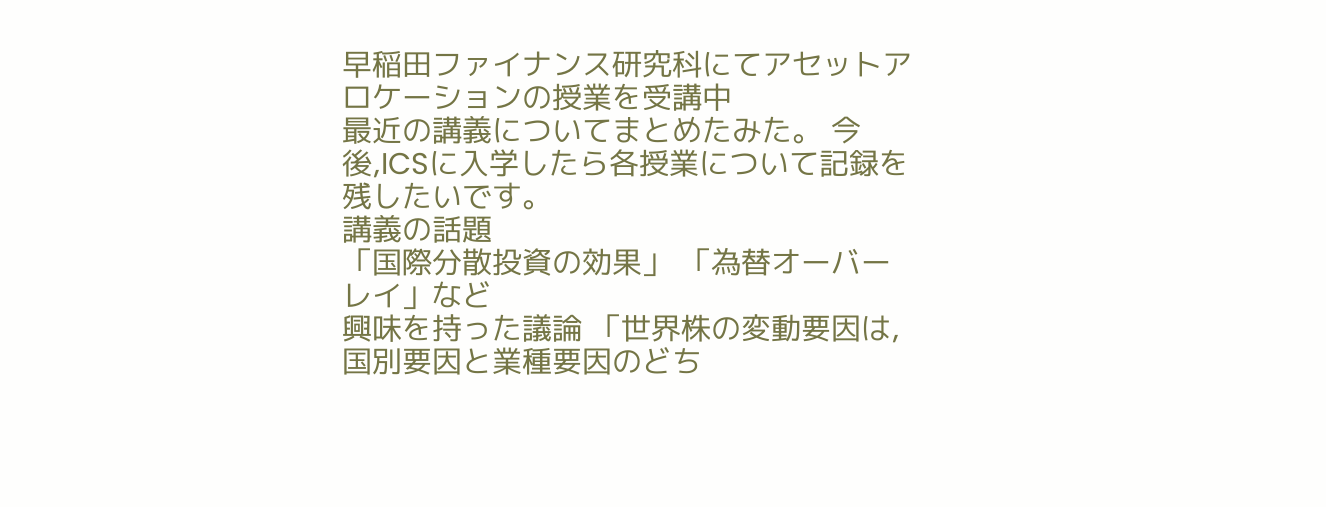早稲田ファイナンス研究科にてアセットアロケーションの授業を受講中
最近の講義についてまとめたみた。 今後,ICSに入学したら各授業について記録を残したいです。
講義の話題
「国際分散投資の効果」 「為替オーバーレイ」など
興味を持った議論 「世界株の変動要因は,国別要因と業種要因のどち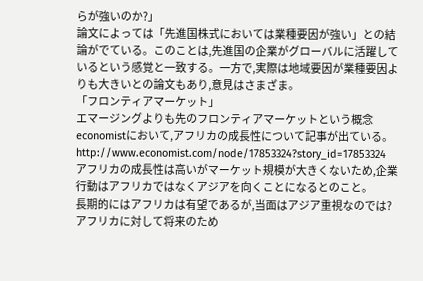らが強いのか?」
論文によっては「先進国株式においては業種要因が強い」との結論がでている。このことは,先進国の企業がグローバルに活躍しているという感覚と一致する。一方で,実際は地域要因が業種要因よりも大きいとの論文もあり,意見はさまざま。
「フロンティアマーケット」
エマージングよりも先のフロンティアマーケットという概念
economistにおいて,アフリカの成長性について記事が出ている。
http://www.economist.com/node/17853324?story_id=17853324
アフリカの成長性は高いがマーケット規模が大きくないため,企業行動はアフリカではなくアジアを向くことになるとのこと。
長期的にはアフリカは有望であるが,当面はアジア重視なのでは? アフリカに対して将来のため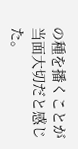の種を播くことが当面大切だと感じた。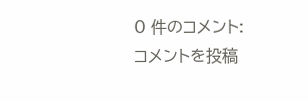0 件のコメント:
コメントを投稿